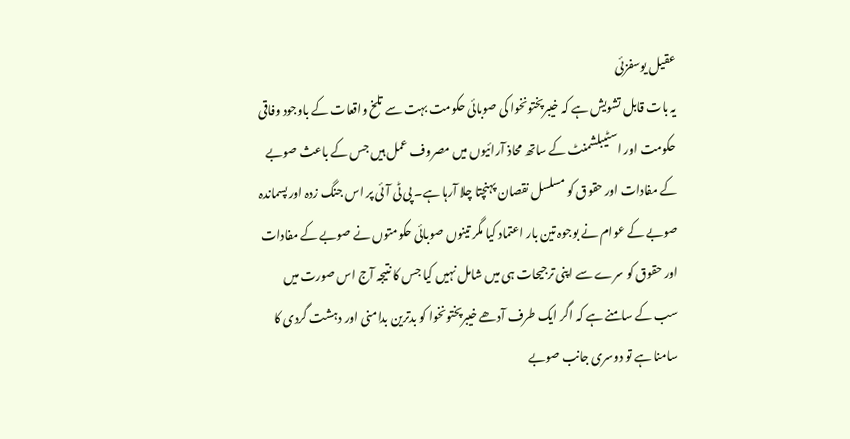عقیل یوسفزئی
یہ بات قابل تشویش ہے کہ خیبرپختونخوا کی صوبائی حکومت بہت سے تلخ واقعات کے باوجود وفاقی حکومت اور اسٹیبلشمنٹ کے ساتھ محاذ آرائیوں میں مصروف عمل ہیں جس کے باعث صوبے کے مفادات اور حقوق کو مسلسل نقصان پہنچتا چلا آرہا ہے۔ پی ٹی آئی پر اس جنگ زدہ اور پسماندہ صوبے کے عوام نے بوجوہ تین بار اعتماد کیا مگر تینوں صوبائی حکومتوں نے صوبے کے مفادات اور حقوق کو سرے سے اپنی ترجیحات ہی میں شامل نہیں کیا جس کا نتیجہ آج اس صورت میں سب کے سامنے ہے کہ اگر ایک طرف آدھے خیبرپختونخوا کو بدترین بدامنی اور دہشت گردی کا سامنا ہے تو دوسری جانب صوبے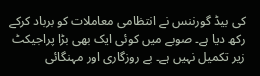کی بیڈ گورننس نے انتظامی معاملات کو برباد کرکے رکھ دیا ہے۔ صوبے میں کوئی ایک بھی بڑا پراجیکٹ زیر تکمیل نہیں ہے۔ بے روزگاری اور مہنگائی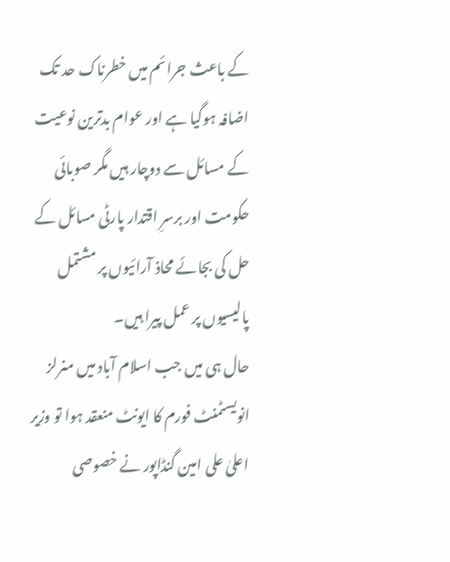کے باعث جرائم میں خطرناک حد تک اضافہ ہوگیا ہے اور عوام بدترین نوعیت کے مسائل سے دوچار ہیں مگر صوبائی حکومت اور برسرِ اقتدار پارٹی مسائل کے حل کی بجائے محاذ آرائیوں پر مشتمل پالیسیوں پر عمل پیرا ہیں۔
حال ہی میں جب اسلام آباد میں منرلز انویسٹمنٹ فورم کا ایونٹ منعقد ہوا تو وزیر اعلیٰ علی امین گنڈاپور نے خصوصی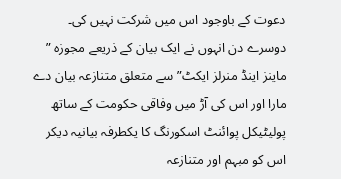دعوت کے باوجود اس میں شرکت نہیں کی۔ دوسرے دن انہوں نے ایک بیان کے ذریعے مجوزہ ” ماینز اینڈ منرلز ایکٹ” سے متعلق متنازعہ بیان دے مارا اور اس کی آڑ میں وفاقی حکومت کے ساتھ پولیٹیکل پوائنٹ اسکورنگ کا یکطرفہ بیانیہ دیکر اس کو مبہم اور متنازعہ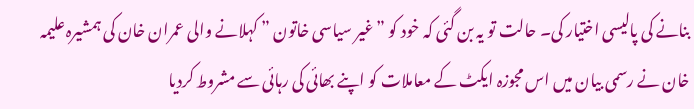بنانے کی پالیسی اختیار کی۔ حالت تو یہ بن گئی کہ خود کو ” غیر سیاسی خاتون ” کہلانے والی عمران خان کی ہمشیرہ علیمہ خان نے رسمی بیان میں اس مجوزہ ایکٹ کے معاملات کو اپنے بھائی کی رہائی سے مشروط کردیا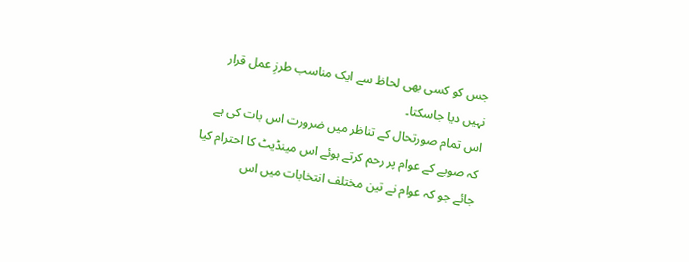جس کو کسی بھی لحاظ سے ایک مناسب طرزِ عمل قرار نہیں دیا جاسکتا۔
اس تمام صورتحال کے تناظر میں ضرورت اس بات کی ہے کہ صوبے کے عوام پر رحم کرتے ہوئے اس مینڈیٹ کا احترام کیا جائے جو کہ عوام نے تین مختلف انتخابات میں اس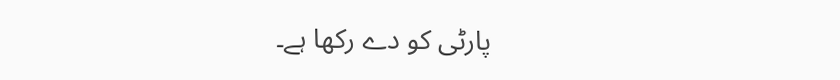پارٹی کو دے رکھا ہے۔